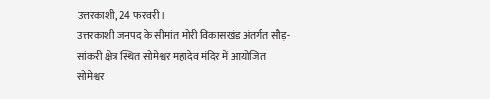उत्तरकाशी, 24 फरवरी।
उत्तरकाशी जनपद के सीमांत मोरी विकासखंड अंतर्गत सौड़-सांकरी क्षेत्र स्थित सोमेश्वर महादेव मंदिर में आयोजित सोमेश्वर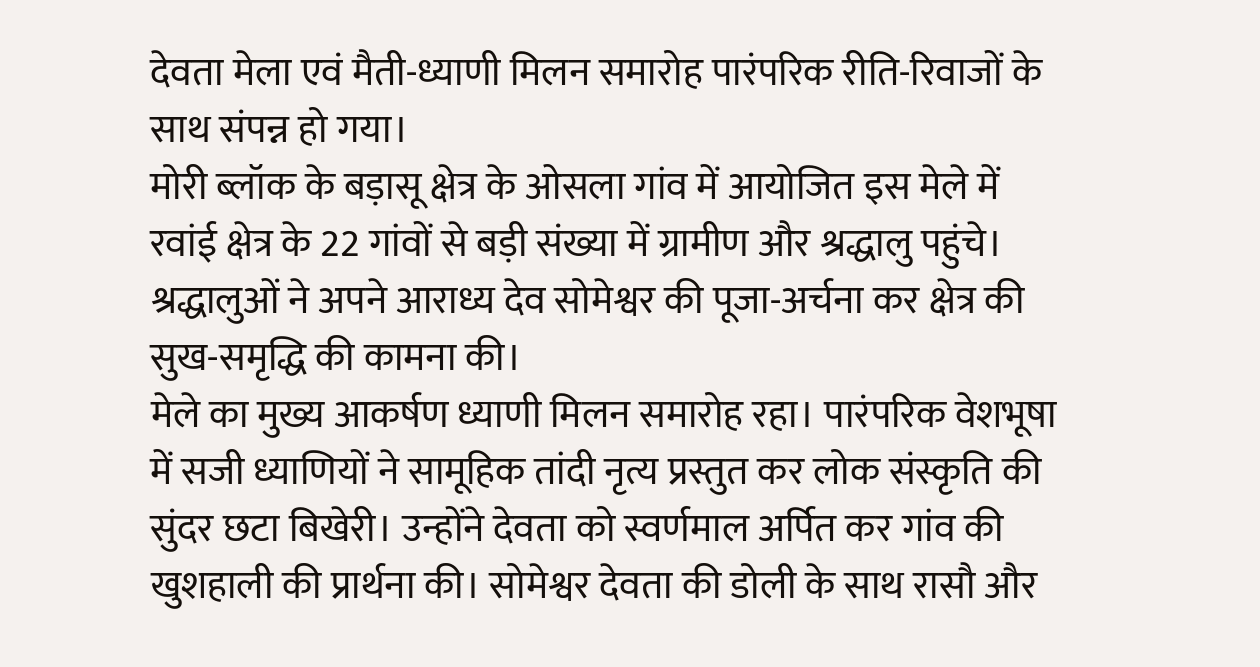देवता मेला एवं मैती-ध्याणी मिलन समारोह पारंपरिक रीति-रिवाजों के साथ संपन्न हो गया।
मोरी ब्लॉक के बड़ासू क्षेत्र के ओसला गांव में आयोजित इस मेले में रवांई क्षेत्र के 22 गांवों से बड़ी संख्या में ग्रामीण और श्रद्धालु पहुंचे। श्रद्धालुओं ने अपने आराध्य देव सोमेश्वर की पूजा-अर्चना कर क्षेत्र की सुख-समृद्धि की कामना की।
मेले का मुख्य आकर्षण ध्याणी मिलन समारोह रहा। पारंपरिक वेशभूषा में सजी ध्याणियों ने सामूहिक तांदी नृत्य प्रस्तुत कर लोक संस्कृति की सुंदर छटा बिखेरी। उन्होंने देवता को स्वर्णमाल अर्पित कर गांव की खुशहाली की प्रार्थना की। सोमेश्वर देवता की डोली के साथ रासौ और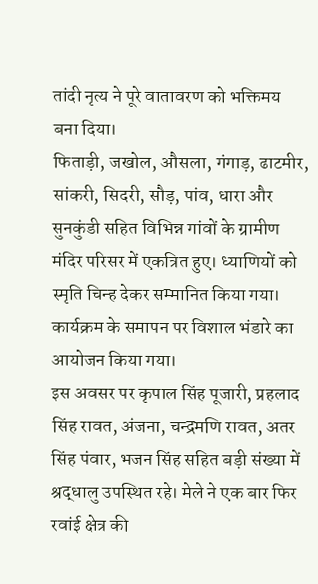तांदी नृत्य ने पूरे वातावरण को भक्तिमय बना दिया।
फिताड़ी, जखोल, औसला, गंगाड़, ढाटमीर, सांकरी, सिदरी, सौड़, पांव, धारा और सुनकुंडी सहित विभिन्न गांवों के ग्रामीण मंदिर परिसर में एकत्रित हुए। ध्याणियों को स्मृति चिन्ह देकर सम्मानित किया गया। कार्यक्रम के समापन पर विशाल भंडारे का आयोजन किया गया।
इस अवसर पर कृपाल सिंह पूजारी, प्रहलाद सिंह रावत, अंजना, चन्द्रमणि रावत, अतर सिंह पंवार, भजन सिंह सहित बड़ी संख्या में श्रद्धालु उपस्थित रहे। मेले ने एक बार फिर रवांई क्षेत्र की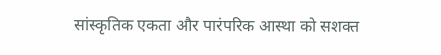सांस्कृतिक एकता और पारंपरिक आस्था को सशक्त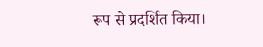रूप से प्रदर्शित किया।